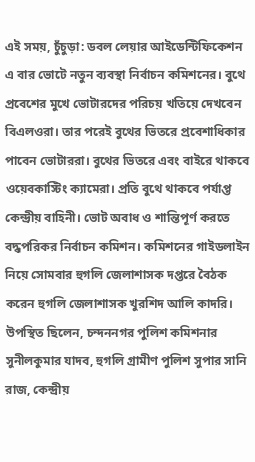এই সময়, চুঁচুড়া: ডবল লেয়ার আইডেন্টিফিকেশন এ বার ভোটে নতুন ব্যবস্থা নির্বাচন কমিশনের। বুথে প্রবেশের মুখে ভোটারদের পরিচয় খতিয়ে দেখবেন বিএলওরা। তার পরেই বুথের ভিতরে প্রবেশাধিকার পাবেন ভোটাররা। বুথের ভিতরে এবং বাইরে থাকবে ওয়েবকাস্টিং ক্যামেরা। প্রতি বুথে থাকবে পর্যাপ্ত কেন্দ্রীয় বাহিনী। ভোট অবাধ ও শান্তিপূর্ণ করতে বদ্ধপরিকর নির্বাচন কমিশন। কমিশনের গাইডলাইন নিয়ে সোমবার হুগলি জেলাশাসক দপ্তরে বৈঠক করেন হুগলি জেলাশাসক খুরশিদ আলি কাদরি। উপস্থিত ছিলেন, চন্দননগর পুলিশ কমিশনার সুনীলকুমার যাদব, হুগলি গ্রামীণ পুলিশ সুপার সানি রাজ, কেন্দ্রীয়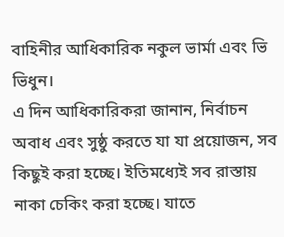বাহিনীর আধিকারিক নকুল ভার্মা এবং ভি ভিধুন।
এ দিন আধিকারিকরা জানান, নির্বাচন অবাধ এবং সুষ্ঠু করতে যা যা প্রয়োজন, সব কিছুই করা হচ্ছে। ইতিমধ্যেই সব রাস্তায় নাকা চেকিং করা হচ্ছে। যাতে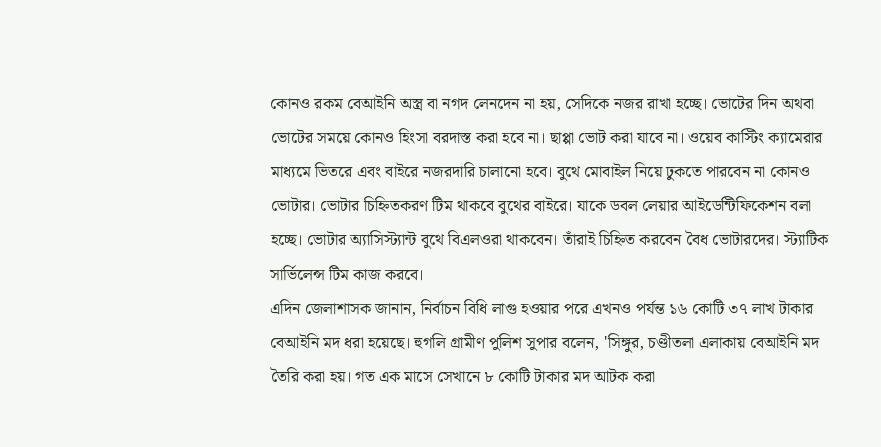কোনও রকম বেআইনি অস্ত্র বা নগদ লেনদেন না হয়, সেদিকে নজর রাখা হচ্ছে। ভোটের দিন অথবা ভোটের সময়ে কোনও হিংসা বরদাস্ত করা হবে না। ছাপ্পা ভোট করা যাবে না। ওয়েব কাস্টিং ক্যামেরার মাধ্যমে ভিতরে এবং বাইরে নজরদারি চালানো হবে। বুথে মোবাইল নিয়ে ঢুকতে পারবেন না কোনও ভোটার। ভোটার চিহ্নিতকরণ টিম থাকবে বুথের বাইরে। যাকে ডবল লেয়ার আইডেন্টিফিকেশন বলা হচ্ছে। ভোটার অ্যাসিস্ট্যান্ট বুথে বিএলওরা থাকবেন। তাঁরাই চিহ্নিত করবেন বৈধ ভোটারদের। স্ট্যাটিক সার্ভিলেন্স টিম কাজ করবে।
এদিন জেলাশাসক জানান, নির্বাচন বিধি লাগু হওয়ার পরে এখনও পর্যন্ত ১৬ কোটি ৩৭ লাখ টাকার বেআইনি মদ ধরা হয়েছে। হুগলি গ্রামীণ পুলিশ সুপার বলেন, 'সিঙ্গুর, চণ্ডীতলা এলাকায় বেআইনি মদ তৈরি করা হয়। গত এক মাসে সেখানে ৮ কোটি টাকার মদ আটক করা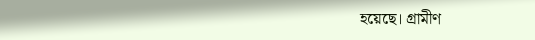হয়েছে। গ্রামীণ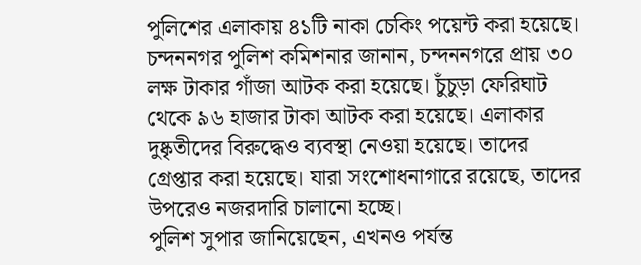পুলিশের এলাকায় ৪১টি নাকা চেকিং পয়েন্ট করা হয়েছে। চন্দননগর পুলিশ কমিশনার জানান, চন্দননগরে প্রায় ৩০ লক্ষ টাকার গাঁজা আটক করা হয়েছে। চুঁচুড়া ফেরিঘাট থেকে ৯৬ হাজার টাকা আটক করা হয়েছে। এলাকার দুষ্কৃতীদের বিরুদ্ধেও ব্যবস্থা নেওয়া হয়েছে। তাদের গ্রেপ্তার করা হয়েছে। যারা সংশোধনাগারে রয়েছে, তাদের উপরেও নজরদারি চালানো হচ্ছে।
পুলিশ সুপার জানিয়েছেন, এখনও পর্যন্ত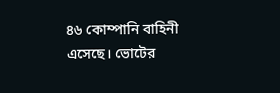৪৬ কোম্পানি বাহিনী এসেছে। ভোটের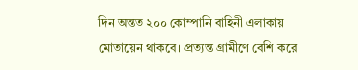দিন অন্তত ২০০ কোম্পানি বাহিনী এলাকায় মোতায়েন থাকবে। প্রত্যন্ত গ্রামীণে বেশি করে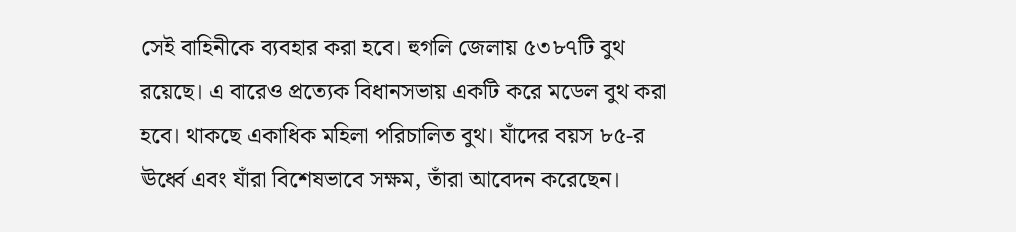সেই বাহিনীকে ব্যবহার করা হবে। হুগলি জেলায় ৫৩৮৭টি বুথ রয়েছে। এ বারেও প্রত্যেক বিধানসভায় একটি করে মডেল বুথ করা হবে। থাকছে একাধিক মহিলা পরিচালিত বুথ। যাঁদের বয়স ৮৫-র ঊর্ধ্বে এবং যাঁরা বিশেষভাবে সক্ষম, তাঁরা আবেদন করেছেন।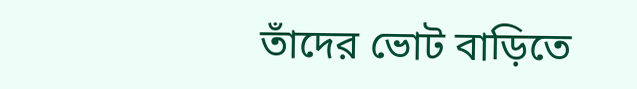তাঁদের ভোট বাড়িতে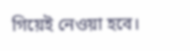গিয়েই নেওয়া হবে।